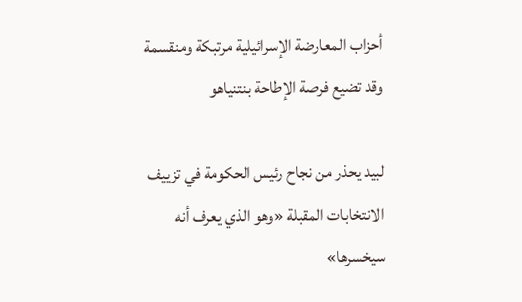أحزاب المعارضة الإسرائيلية مرتبكة ومنقسمة وقد تضيع فرصة الإطاحة بنتنياهو

لبيد يحذر من نجاح رئيس الحكومة في تزييف الانتخابات المقبلة «وهو الذي يعرف أنه سيخسرها»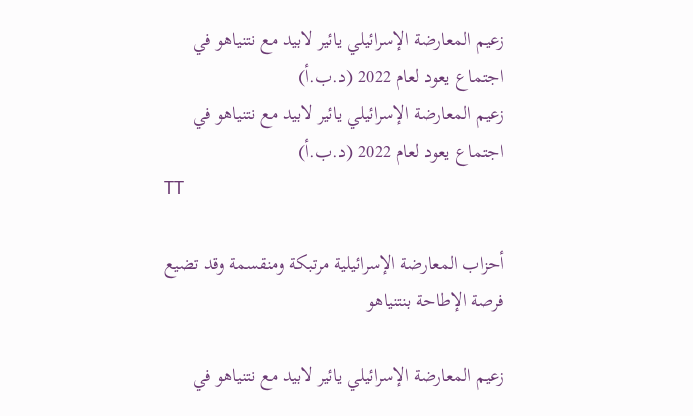زعيم المعارضة الإسرائيلي يائير لابيد مع نتنياهو في اجتماع يعود لعام 2022 (د.ب.أ)
زعيم المعارضة الإسرائيلي يائير لابيد مع نتنياهو في اجتماع يعود لعام 2022 (د.ب.أ)
TT

أحزاب المعارضة الإسرائيلية مرتبكة ومنقسمة وقد تضيع فرصة الإطاحة بنتنياهو

زعيم المعارضة الإسرائيلي يائير لابيد مع نتنياهو في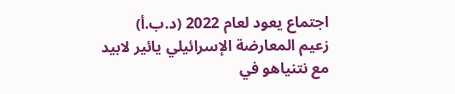اجتماع يعود لعام 2022 (د.ب.أ)
زعيم المعارضة الإسرائيلي يائير لابيد مع نتنياهو في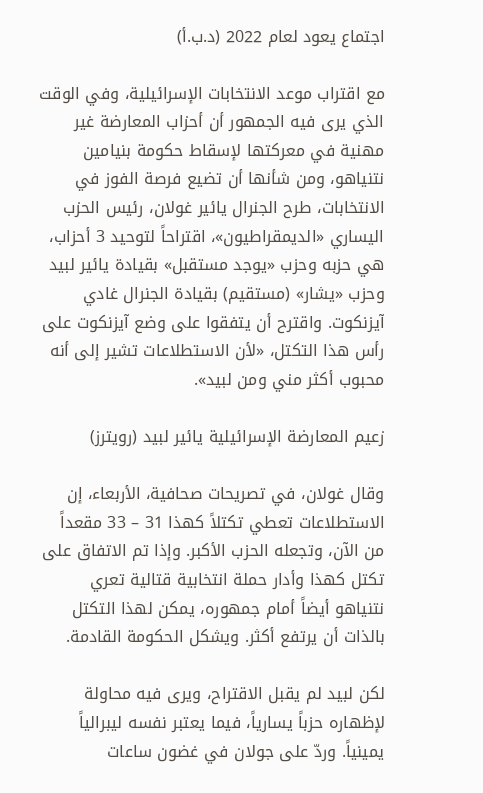اجتماع يعود لعام 2022 (د.ب.أ)

مع اقتراب موعد الانتخابات الإسرائيلية، وفي الوقت الذي يرى فيه الجمهور أن أحزاب المعارضة غير مهنية في معركتها لإسقاط حكومة بنيامين نتنياهو، ومن شأنها أن تضيع فرصة الفوز في الانتخابات، طرح الجنرال يائير غولان، رئيس الحزب اليساري «الديمقراطيون»، اقتراحاً لتوحيد 3 أحزاب، هي حزبه وحزب «يوجد مستقبل» بقيادة يائير لبيد وحزب «يشار» (مستقيم) بقيادة الجنرال غادي آيزنكوت. واقترح أن يتفقوا على وضع آيزنكوت على رأس هذا التكتل، «لأن الاستطلاعات تشير إلى أنه محبوب أكثر مني ومن لبيد».

زعيم المعارضة الإسرائيلية يائير لبيد (رويترز)

وقال غولان، في تصريحات صحافية، الأربعاء، إن الاستطلاعات تعطي تكتلاً كهذا 31 – 33 مقعداً من الآن، وتجعله الحزب الأكبر. وإذا تم الاتفاق على تكتل كهذا وأدار حملة انتخابية قتالية تعري نتنياهو أيضاً أمام جمهوره، يمكن لهذا التكتل بالذات أن يرتفع أكثر. ويشكل الحكومة القادمة.

لكن لبيد لم يقبل الاقتراح، ويرى فيه محاولة لإظهاره حزباً يسارياً، فيما يعتبر نفسه ليبرالياً يمينياً. وردّ على جولان في غضون ساعات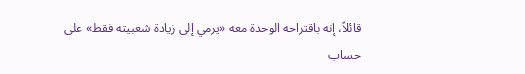قائلاً، إنه باقتراحه الوحدة معه «يرمي إلى زيادة شعبيته فقط» على حساب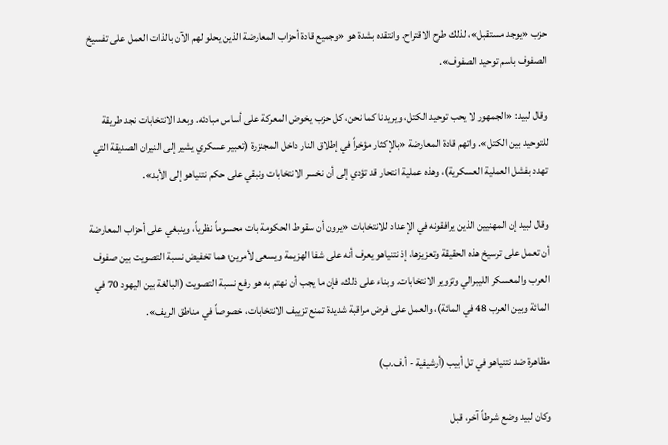حزب «يوجد مستقبل»، لذلك طرح الاقتراح. وانتقده بشدة هو «وجميع قادة أحزاب المعارضة الذين يحلو لهم الآن بالذات العمل على تفسيخ الصفوف باسم توحيد الصفوف».

وقال لبيد: «الجمهور لا يحب توحيد الكتل، ويريدنا كما نحن، كل حزب يخوض المعركة على أساس مبادئه. وبعد الانتخابات نجد طريقة للتوحيد بين الكتل». واتهم قادة المعارضة «بالإكثار مؤخراً في إطلاق النار داخل المجنزرة (تعبير عسكري يشير إلى النيران الصديقة التي تهدد بفشل العملية العسكرية)، وهذه عملية انتحار قد تؤدي إلى أن نخسر الانتخابات ونبقي على حكم نتنياهو إلى الأبد».

وقال لبيد إن المهنيين الذين يرافقونه في الإعداد للانتخابات «يرون أن سقوط الحكومة بات محسوماً نظرياً، وينبغي على أحزاب المعارضة أن تعمل على ترسيخ هذه الحقيقة وتعزيزها، إذ نتنياهو يعرف أنه على شفا الهزيمة ويسعى لأمرين؛ هما تخفيض نسبة التصويت بين صفوف العرب والمعسكر الليبرالي وتزوير الانتخابات. وبناء على ذلك، فإن ما يجب أن نهتم به هو رفع نسبة التصويت (البالغة بين اليهود 70 في المائة وبين العرب 48 في المائة)، والعمل على فرض مراقبة شديدة تمنع تزييف الانتخابات، خصوصاً في مناطق الريف».

مظاهرة ضد نتنياهو في تل أبيب (أرشيفية - أ.ف.ب)

وكان لبيد وضع شرطاً آخر، قبل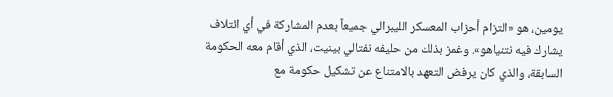يومين، هو «التزام أحزاب المعسكر الليبرالي جميعاً بعدم المشاركة في أي ائتلاف يشارك فيه نتنياهو». وغمز بذلك من حليفه نفتالي بينيت، الذي أقام معه الحكومة السابقة، والذي كان يرفض التعهد بالامتناع عن تشكيل حكومة مع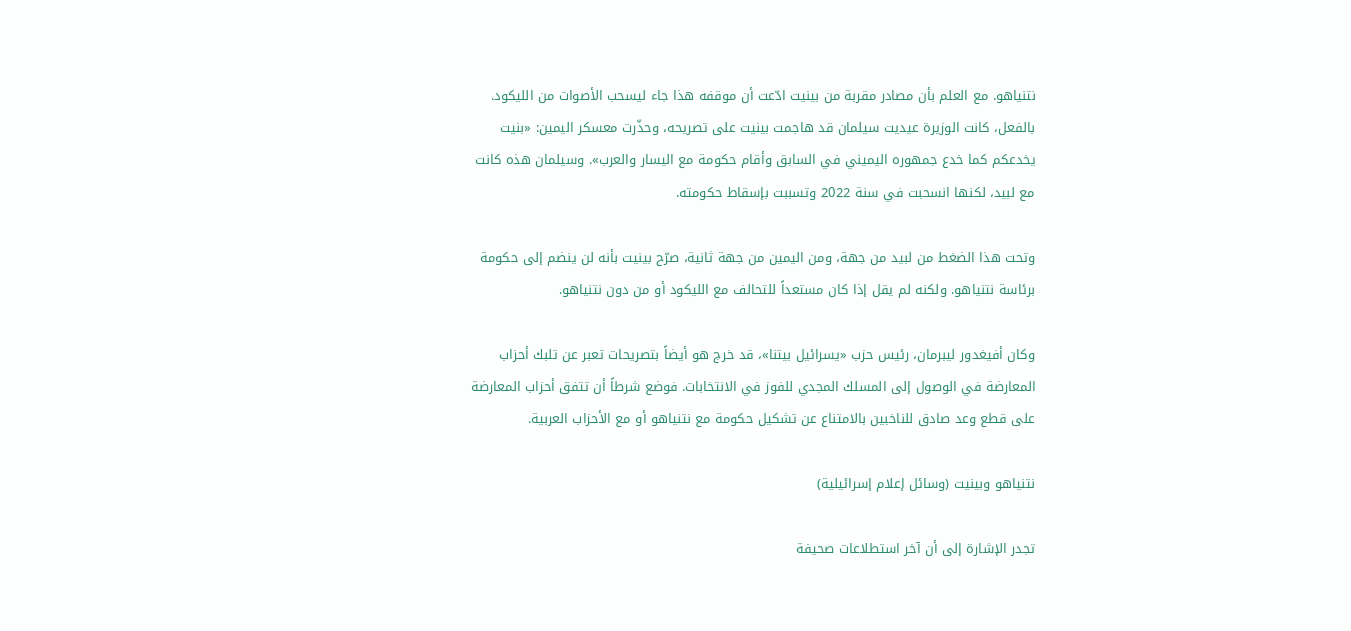نتنياهو. مع العلم بأن مصادر مقربة من بينيت ادّعت أن موقفه هذا جاء ليسحب الأصوات من الليكود. بالفعل، كانت الوزيرة عيديت سيلمان قد هاجمت بينيت على تصريحه، وحذّرت معسكر اليمين: «بنيت يخدعكم كما خدع جمهوره اليميني في السابق وأقام حكومة مع اليسار والعرب». وسيلمان هذه كانت مع لبيد، لكنها انسحبت في سنة 2022 وتسببت بإسقاط حكومته.

وتحت هذا الضغط من لبيد من جهة، ومن اليمين من جهة ثانية، صرّح بينيت بأنه لن ينضم إلى حكومة برئاسة نتنياهو. ولكنه لم يقل إذا كان مستعداً للتحالف مع الليكود أو من دون نتنياهو.

وكان أفيغدور ليبرمان، رئيس حزب «يسرائيل بيتنا»، قد خرج هو أيضاً بتصريحات تعبر عن تلبك أحزاب المعارضة في الوصول إلى المسلك المجدي للفوز في الانتخابات. فوضع شرطاً أن تتفق أحزاب المعارضة على قطع وعد صادق للناخبين بالامتناع عن تشكيل حكومة مع نتنياهو أو مع الأحزاب العربية.

نتنياهو وبينيت (وسائل إعلام إسرائيلية)

تجدر الإشارة إلى أن آخر استطلاعات صحيفة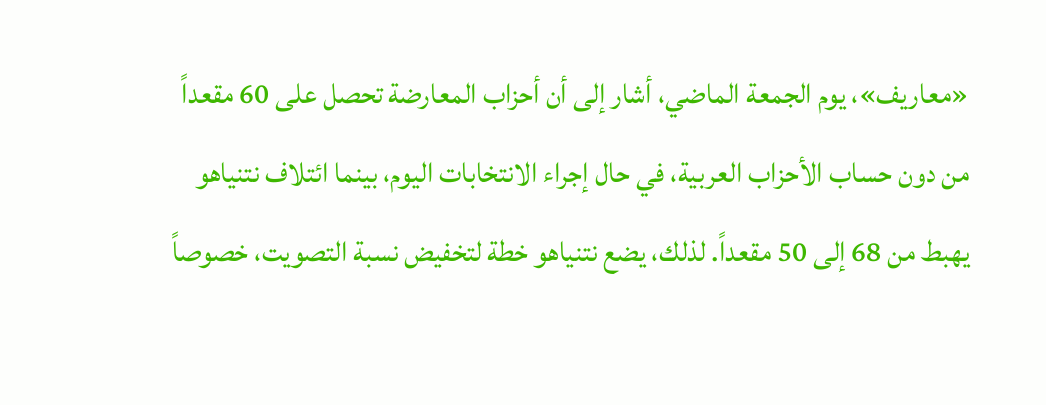«معاريف»، يوم الجمعة الماضي، أشار إلى أن أحزاب المعارضة تحصل على 60 مقعداً من دون حساب الأحزاب العربية، في حال إجراء الانتخابات اليوم، بينما ائتلاف نتنياهو يهبط من 68 إلى 50 مقعداً. لذلك، يضع نتنياهو خطة لتخفيض نسبة التصويت، خصوصاً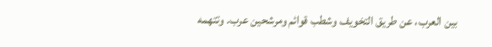بين العرب، عن طريق التخويف وشطب قوائم ومرشحين عرب. وتتهمه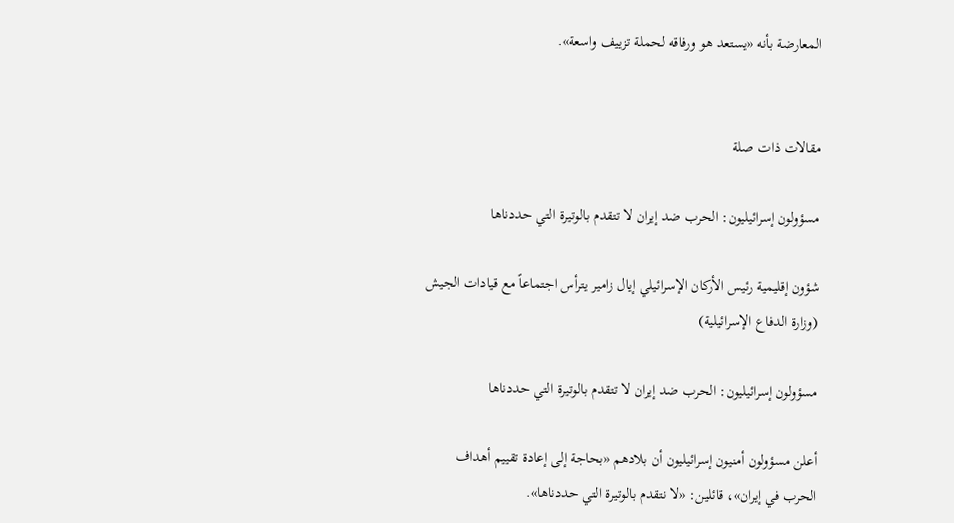المعارضة بأنه «يستعد هو ورفاقه لحملة تزييف واسعة».


مقالات ذات صلة

مسؤولون إسرائيليون: الحرب ضد إيران لا تتقدم بالوتيرة التي حددناها

شؤون إقليمية رئيس الأركان الإسرائيلي إيال زامير يترأس اجتماعاً مع قيادات الجيش (وزارة الدفاع الإسرائيلية)

مسؤولون إسرائيليون: الحرب ضد إيران لا تتقدم بالوتيرة التي حددناها

أعلن مسؤولون أمنيون إسرائيليون أن بلادهم «بحاجة إلى إعادة تقييم أهداف الحرب في إيران»، قائلين: «لا نتقدم بالوتيرة التي حددناها».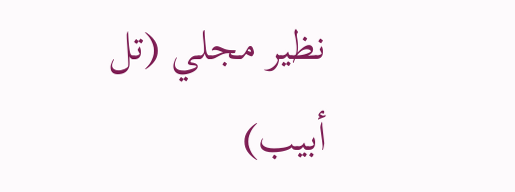نظير مجلي (تل أبيب)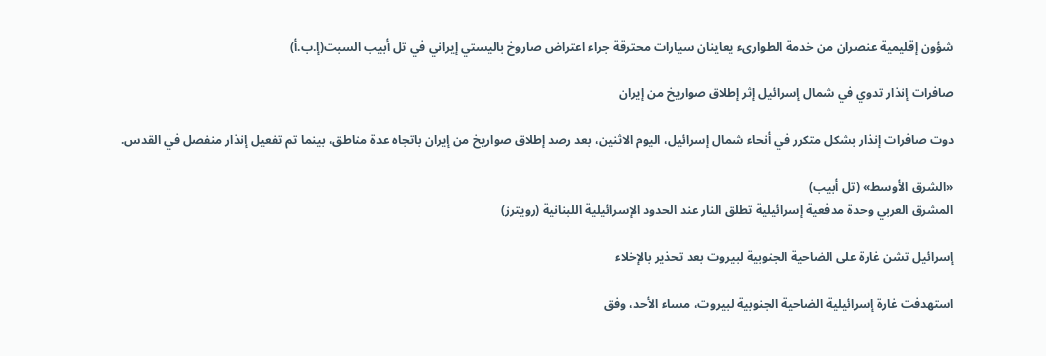شؤون إقليمية عنصران من خدمة الطوارىء يعاينان سيارات محترقة جراء اعتراض صاروخ باليستي إيراني في تل أبيب السبت(إ.ب.أ)

صافرات إنذار تدوي في شمال إسرائيل إثر إطلاق صواريخ من إيران

دوت صافرات إنذار بشكل متكرر في أنحاء شمال إسرائيل، اليوم الاثنين، بعد رصد إطلاق صواريخ من إيران باتجاه عدة مناطق، بينما تم تفعيل إنذار منفصل في القدس.

«الشرق الأوسط» (تل أبيب)
المشرق العربي وحدة مدفعية إسرائيلية تطلق النار عند الحدود الإسرائيلية اللبنانية (رويترز)

إسرائيل تشن غارة على الضاحية الجنوبية لبيروت بعد تحذير بالإخلاء

استهدفت غارة إسرائيلية الضاحية الجنوبية لبيروت، مساء الأحد، وفق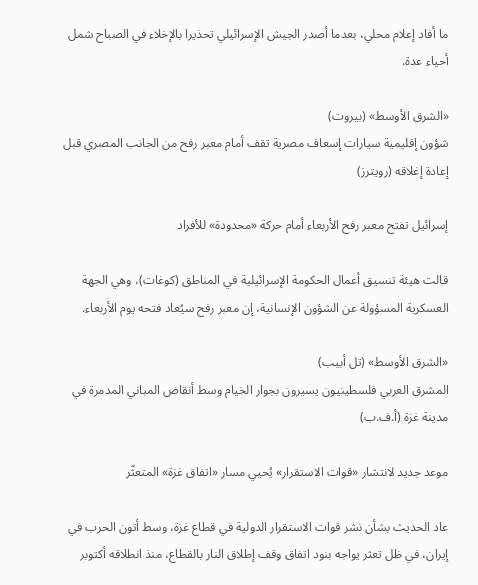ما أفاد إعلام محلي، بعدما أصدر الجيش الإسرائيلي تحذيرا بالإخلاء في الصباح شمل أحياء عدة.

«الشرق الأوسط» (بيروت)
شؤون إقليمية سيارات إسعاف مصرية تقف أمام معبر رفح من الجانب المصري قبل إعادة إغلاقه (رويترز)

إسرائيل تفتح معبر رفح الأربعاء أمام حركة «محدودة» للأفراد

قالت هيئة تنسيق أعمال الحكومة الإسرائيلية في المناطق (كوغات)، وهي الجهة العسكرية المسؤولة عن الشؤون الإنسانية، إن معبر ‌رفح سيُعاد فتحه يوم الأربعاء.

«الشرق الأوسط» (تل أبيب)
المشرق العربي فلسطينيون يسيرون بجوار الخيام وسط أنقاض المباني المدمرة في مدينة غزة (أ.ف.ب)

موعد جديد لانتشار «قوات الاستقرار» يُحيي مسار «اتفاق غزة» المتعثّر

عاد الحديث بشأن نشر قوات الاستقرار الدولية في قطاع غزة، وسط أتون الحرب في إيران، في ظل تعثر يواجه بنود اتفاق وقف إطلاق النار بالقطاع، منذ انطلاقه أكتوبر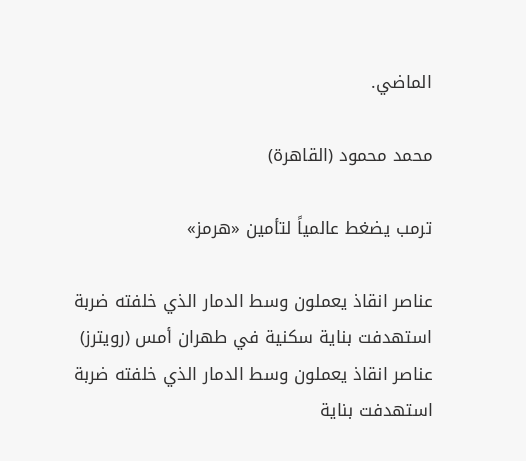الماضي.

محمد محمود (القاهرة)

ترمب يضغط عالمياً لتأمين «هرمز»

عناصر انقاذ يعملون وسط الدمار الذي خلفته ضربة استهدفت بناية سكنية في طهران أمس (رويترز)
عناصر انقاذ يعملون وسط الدمار الذي خلفته ضربة استهدفت بناية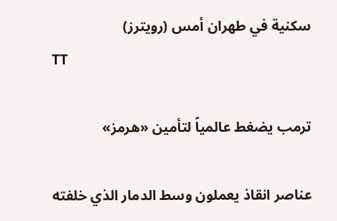سكنية في طهران أمس (رويترز)
TT

ترمب يضغط عالمياً لتأمين «هرمز»

عناصر انقاذ يعملون وسط الدمار الذي خلفته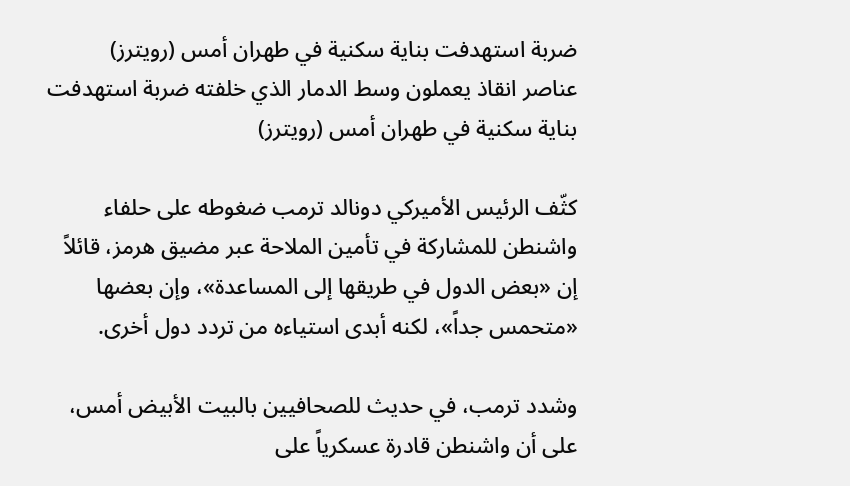ضربة استهدفت بناية سكنية في طهران أمس (رويترز)
عناصر انقاذ يعملون وسط الدمار الذي خلفته ضربة استهدفت بناية سكنية في طهران أمس (رويترز)

كثّف الرئيس الأميركي دونالد ترمب ضغوطه على حلفاء واشنطن للمشاركة في تأمين الملاحة عبر مضيق هرمز، قائلاً إن «بعض الدول في طريقها إلى المساعدة»، وإن بعضها «متحمس جداً»، لكنه أبدى استياءه من تردد دول أخرى.

وشدد ترمب، في حديث للصحافيين بالبيت الأبيض أمس، على أن واشنطن قادرة عسكرياً على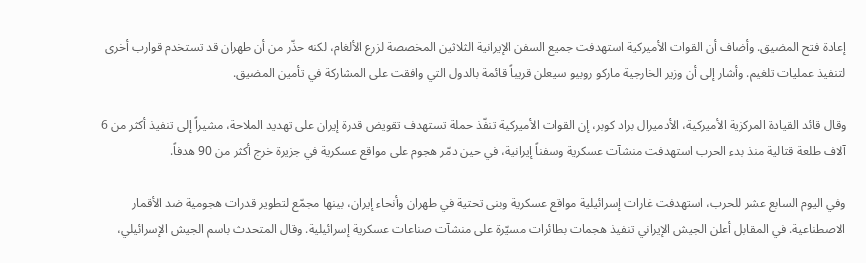إعادة فتح المضيق. وأضاف أن القوات الأميركية استهدفت جميع السفن الإيرانية الثلاثين المخصصة لزرع الألغام، لكنه حذّر من أن طهران قد تستخدم قوارب أخرى لتنفيذ عمليات تلغيم. وأشار إلى أن وزير الخارجية ماركو روبيو سيعلن قريباً قائمة بالدول التي وافقت على المشاركة في تأمين المضيق.

وقال قائد القيادة المركزية الأميركية، الأدميرال براد كوبر، إن القوات الأميركية تنفّذ حملة تستهدف تقويض قدرة إيران على تهديد الملاحة، مشيراً إلى تنفيذ أكثر من 6 آلاف طلعة قتالية منذ بدء الحرب استهدفت منشآت عسكرية وسفناً إيرانية، في حين دمّر هجوم على مواقع عسكرية في جزيرة خرج أكثر من 90 هدفاً.

وفي اليوم السابع عشر للحرب، استهدفت غارات إسرائيلية مواقع عسكرية وبنى تحتية في طهران وأنحاء إيران، بينها مجمّع لتطوير قدرات هجومية ضد الأقمار الاصطناعية. في المقابل أعلن الجيش الإيراني تنفيذ هجمات بطائرات مسيّرة على منشآت صناعات عسكرية إسرائيلية. وقال المتحدث باسم الجيش الإسرائيلي،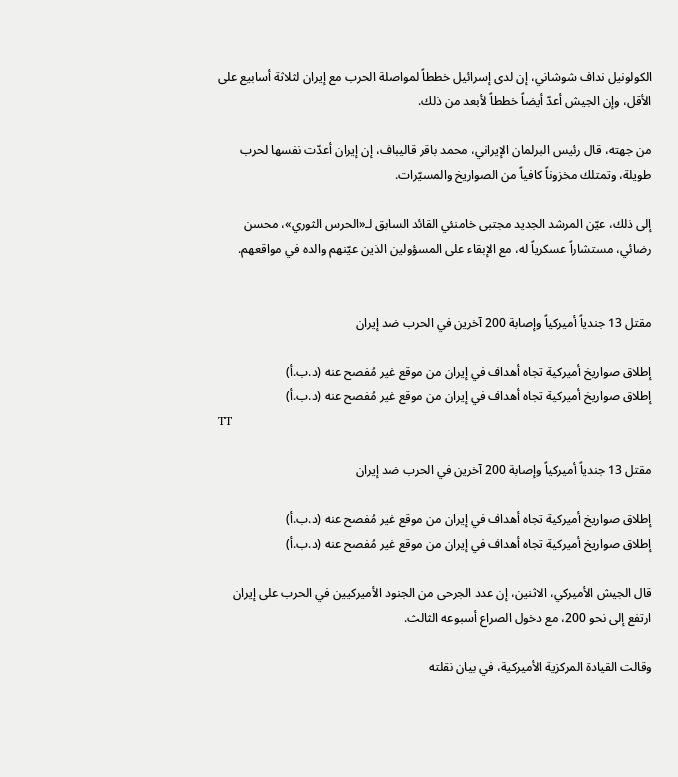الكولونيل نداف شوشاني، إن لدى إسرائيل خططاً لمواصلة الحرب مع إيران لثلاثة أسابيع على الأقل، وإن الجيش أعدّ أيضاً خططاً لأبعد من ذلك.

من جهته، قال رئيس البرلمان الإيراني، محمد باقر قاليباف، إن إيران أعدّت نفسها لحرب طويلة، وتمتلك مخزوناً كافياً من الصواريخ والمسيّرات.

إلى ذلك، عيّن المرشد الجديد مجتبى خامنئي القائد السابق لـ«الحرس الثوري»، محسن رضائي، مستشاراً عسكرياً له، مع الإبقاء على المسؤولين الذين عيّنهم والده في مواقعهم.


مقتل 13 جندياً أميركياً وإصابة 200 آخرين في الحرب ضد إيران

إطلاق صواريخ أميركية تجاه أهداف في إيران من موقع غير مُفصح عنه (د.ب.أ)
إطلاق صواريخ أميركية تجاه أهداف في إيران من موقع غير مُفصح عنه (د.ب.أ)
TT

مقتل 13 جندياً أميركياً وإصابة 200 آخرين في الحرب ضد إيران

إطلاق صواريخ أميركية تجاه أهداف في إيران من موقع غير مُفصح عنه (د.ب.أ)
إطلاق صواريخ أميركية تجاه أهداف في إيران من موقع غير مُفصح عنه (د.ب.أ)

قال الجيش الأميركي، الاثنين، إن عدد الجرحى من الجنود الأميركيين في الحرب على إيران ارتفع إلى نحو 200، مع دخول الصراع أسبوعه الثالث.

وقالت القيادة المركزية الأميركية، في بيان نقلته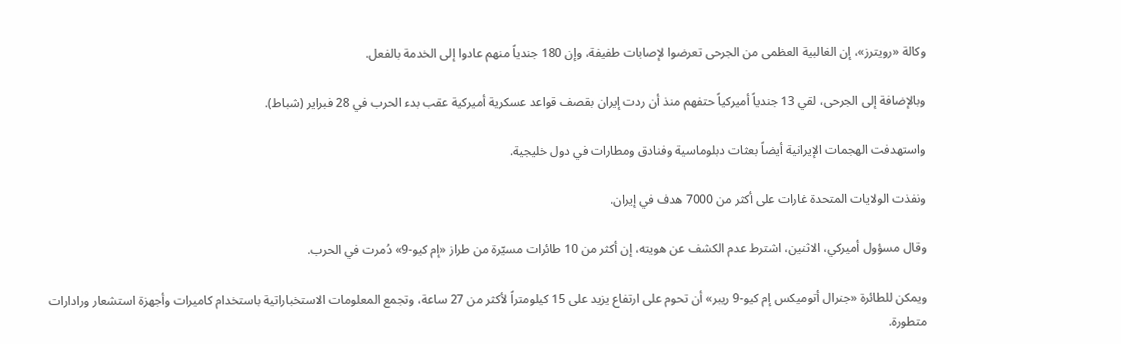وكالة «رويترز»، إن الغالبية العظمى من الجرحى تعرضوا لإصابات طفيفة، وإن 180 جندياً منهم عادوا إلى الخدمة بالفعل.

وبالإضافة إلى الجرحى، لقي 13 جندياً أميركياً حتفهم منذ أن ردت إيران بقصف قواعد عسكرية أميركية عقب بدء الحرب في 28 فبراير (شباط).

واستهدفت الهجمات الإيرانية أيضاً بعثات دبلوماسية وفنادق ومطارات في دول خليجية.

ونفذت الولايات المتحدة غارات على أكثر من 7000 هدف في إيران.

وقال مسؤول أميركي، الاثنين، اشترط عدم الكشف عن هويته، إن أكثر من 10 طائرات مسيّرة من طراز «إم كيو-9» دُمرت في الحرب.

ويمكن للطائرة «جنرال أتوميكس إم كيو-9 ريبر» أن تحوم على ارتفاع يزيد على 15 كيلومتراً لأكثر من 27 ساعة، وتجمع المعلومات الاستخباراتية باستخدام كاميرات وأجهزة استشعار ورادارات متطورة.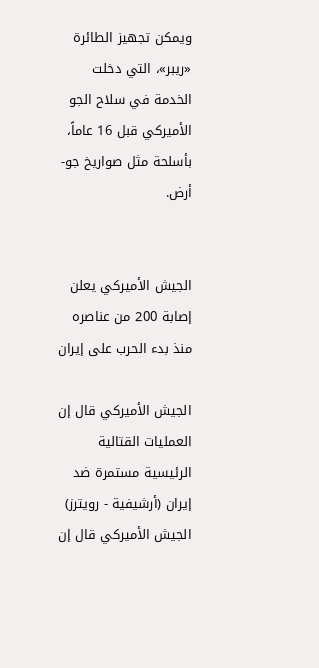ويمكن تجهيز الطائرة «ريبر»، التي دخلت الخدمة في سلاح الجو الأميركي قبل 16 عاماً، بأسلحة مثل صواريخ جو-أرض.


الجيش الأميركي يعلن إصابة 200 من عناصره منذ بدء الحرب على إيران

الجيش الأميركي قال إن العمليات القتالية الرئيسية مستمرة ضد إيران (أرشيفية - رويترز)
الجيش الأميركي قال إن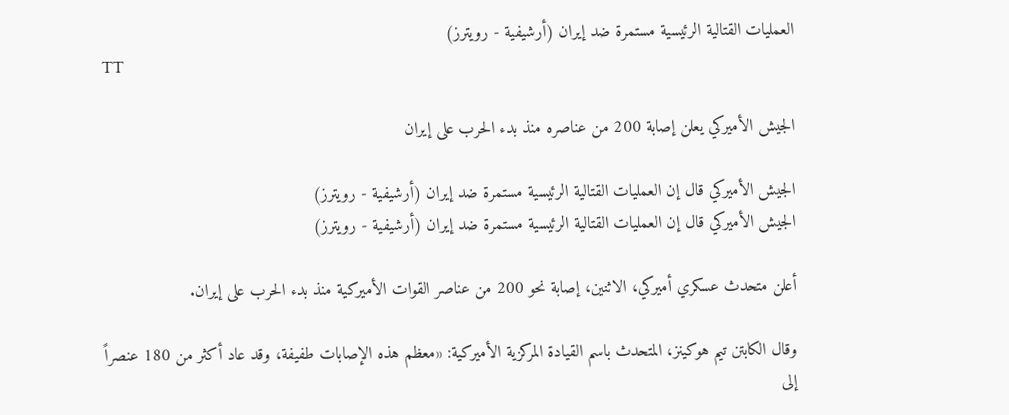العمليات القتالية الرئيسية مستمرة ضد إيران (أرشيفية - رويترز)
TT

الجيش الأميركي يعلن إصابة 200 من عناصره منذ بدء الحرب على إيران

الجيش الأميركي قال إن العمليات القتالية الرئيسية مستمرة ضد إيران (أرشيفية - رويترز)
الجيش الأميركي قال إن العمليات القتالية الرئيسية مستمرة ضد إيران (أرشيفية - رويترز)

أعلن متحدث عسكري أميركي، الاثنين، إصابة نحو 200 من عناصر القوات الأميركية منذ بدء الحرب على إيران.

وقال الكابتن تيم هوكينز، المتحدث باسم القيادة المركزية الأميركية: «معظم هذه الإصابات طفيفة، وقد عاد أكثر من 180 عنصراً إلى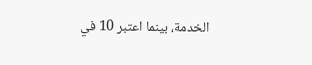الخدمة، بينما اعتبر 10 في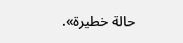حالة خطيرة».